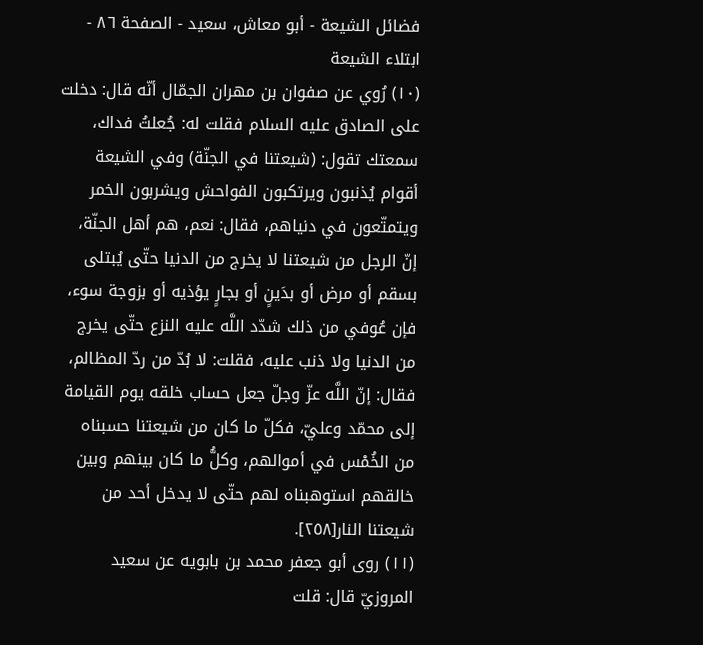فضائل الشيعة - أبو معاش، سعيد - الصفحة ٨٦ - ابتلاء الشيعة
(١٠) رُوي عن صفوان بن مهران الجمّال أنّه قال: دخلت على الصادق عليه السلام فقلت له: جُعلتُ فداك، سمعتك تقول: (شيعتنا في الجنّة) وفي الشيعة أقوام يُذنبون ويرتكبون الفواحش ويشربون الخمر ويتمتّعون في دنياهم، فقال: نعم، هم أهل الجنّة، إنّ الرجل من شيعتنا لا يخرج من الدنيا حتّى يُبتلى بسقم أو مرض أو بدَينٍ أو بجارٍ يؤذيه أو بزوجة سوء، فإن عُوفي من ذلك شدّد اللَّه عليه النزع حتّى يخرج من الدنيا ولا ذنب عليه، فقلت: لا بُدّ من ردّ المظالم، فقال: إنّ اللَّه عزّ وجلّ جعل حساب خلقه يوم القيامة إلى محمّد وعليّ، فكلّ ما كان من شيعتنا حسبناه من الخُمْس في أموالهم، وكلُّ ما كان بينهم وبين خالقهم استوهبناه لهم حتّى لا يدخل أحد من شيعتنا النار[٢٥٨].
(١١) روى أبو جعفر محمد بن بابويه عن سعيد المروزيّ قال: قلت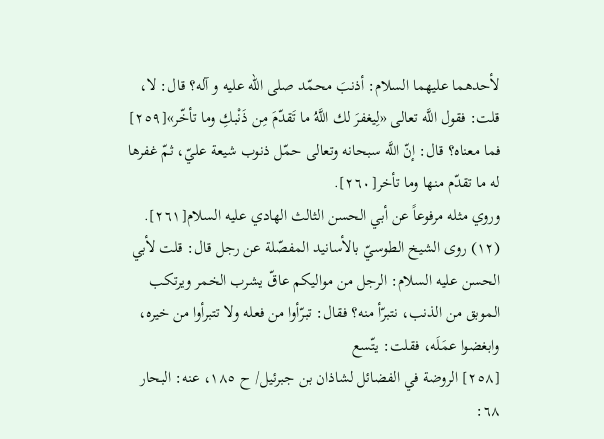لأحدهما عليهما السلام: أذنبَ محمّد صلى الله عليه و آله؟ قال: لا، قلت: فقول اللَّه تعالى «لِيغفرَ لك اللَّهُ ما تَقدّمَ مِن ذَنْبكِ وما تأخّر»[٢٥٩] فما معناه؟ قال: إنّ اللَّه سبحانه وتعالى حمّل ذنوب شيعة عليّ، ثمّ غفرها له ما تقدّم منها وما تأخر[٢٦٠].
وروي مثله مرفوعاً عن أبي الحسن الثالث الهادي عليه السلام[٢٦١].
(١٢) روى الشيخ الطوسيّ بالأسانيد المفصّلة عن رجل قال: قلت لأبي الحسن عليه السلام: الرجل من مواليكم عاقّ يشرب الخمر ويرتكب الموبق من الذنب، نتبرّأ منه؟ فقال: تبرّأوا من فعله ولا تتبرأوا من خيره، وابغضوا عمَلَه، فقلت: يتّسع
[٢٥٨] الروضة في الفضائل لشاذان بن جبرئيل/ ح ١٨٥، عنه: البحار ٦٨: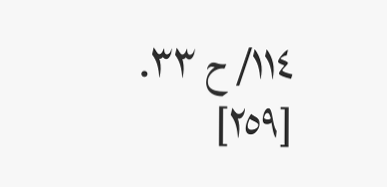١١٤/ ح ٣٣.
[٢٥٩]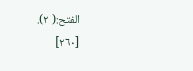الفتح:( ٢).
[٢٦٠]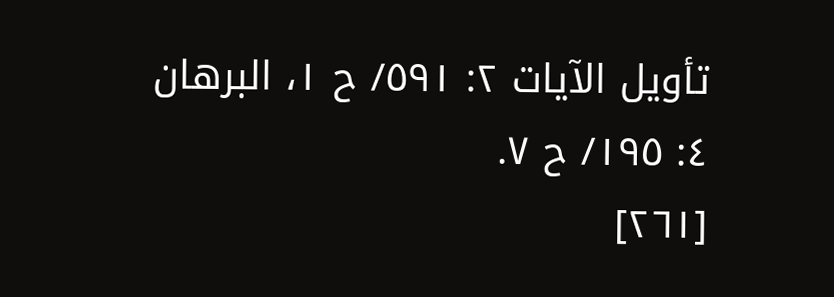تأويل الآيات ٢: ٥٩١/ ح ١، البرهان ٤: ١٩٥/ ح ٧.
[٢٦١]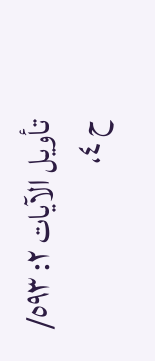تأويل الآيات ٢: ٥٩٣/ ح ٤،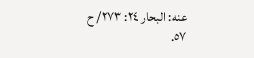عنه: البحار ٢٤: ٢٧٣/ ح ٥٧.